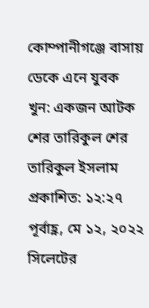কোম্পানীগঞ্জে বাসায় ডেকে এনে যুবক খুন: একজন আটক শের তারিকুল শের তারিকুল ইসলাম প্রকাশিত: ১২:২৭ পূর্বাহ্ণ, মে ১২, ২০২২ সিলেটের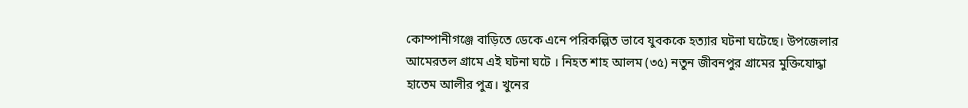কোম্পানীগঞ্জে বাড়িতে ডেকে এনে পরিকল্পিত ভাবে যুবককে হত্যার ঘটনা ঘটেছে। উপজেলার আমেরতল গ্রামে এই ঘটনা ঘটে । নিহত শাহ আলম (৩৫) নতুন জীবনপুর গ্রামের মুক্তিযোদ্ধা হাতেম আলীর পুত্র। খুনের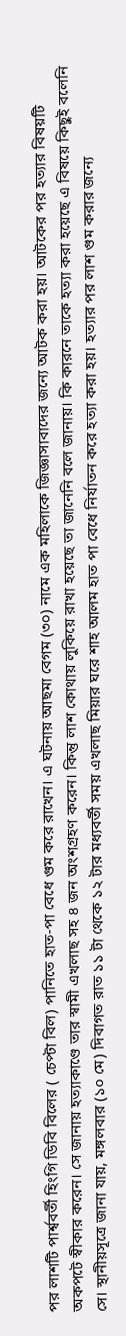পর লাশটি পার্শ্ববর্তী হিংগি ডিবি বিলের ( চেপ্টা বিল) পানিতে হাত-পা বেধে গুম করে রাখেন। এ ঘটনায় আছমা বেগম (৩০) নামে এক মহিলাকে জিজ্ঞাসাবাদের জন্যে আটক করা হয়। আটকের পর হত্যার বিষয়টি অকপটে স্বীকার করেন। সে জানায় হত্যাকাণ্ডে তার স্বামী এখলাছ সহ ৪ জন অংশগ্রহণ করেন। কিন্তু লাশ কোথায় লুকিয়ে রাখা হয়েছে তা জানেনি বলে জানায়। কি কারনে তাকে হত্যা করা হয়েছে এ বিষয়ে কিছুই বলেনি সে। স্থানীয়সূত্রে জানা যায়, মঙ্গলবার (১০ মে) দিবাগত রাত ১১ টা থেকে ১২ টার মধ্যবর্তী সময় এখলাছ মিয়ার ঘরে শাহ আলম হাত পা বেধে নির্যাতন করে হত্যা করা হয়। হত্যার পর লাশ গুম করার জন্যে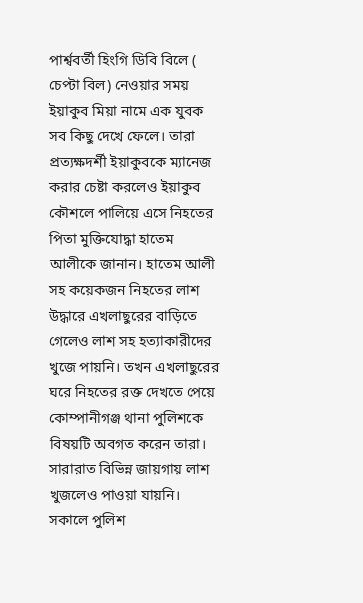পার্শ্ববর্তী হিংগি ডিবি বিলে ( চেপ্টা বিল) নেওয়ার সময় ইয়াকুব মিয়া নামে এক যুবক সব কিছু দেখে ফেলে। তারা প্রত্যক্ষদর্শী ইয়াকুবকে ম্যানেজ করার চেষ্টা করলেও ইয়াকুব কৌশলে পালিয়ে এসে নিহতের পিতা মুক্তিযোদ্ধা হাতেম আলীকে জানান। হাতেম আলী সহ কয়েকজন নিহতের লাশ উদ্ধারে এখলাছুরের বাড়িতে গেলেও লাশ সহ হত্যাকারীদের খুজে পায়নি। তখন এখলাছুরের ঘরে নিহতের রক্ত দেখতে পেয়ে কোম্পানীগঞ্জ থানা পুলিশকে বিষয়টি অবগত করেন তারা। সারারাত বিভিন্ন জায়গায় লাশ খুজলেও পাওয়া যায়নি। সকালে পুলিশ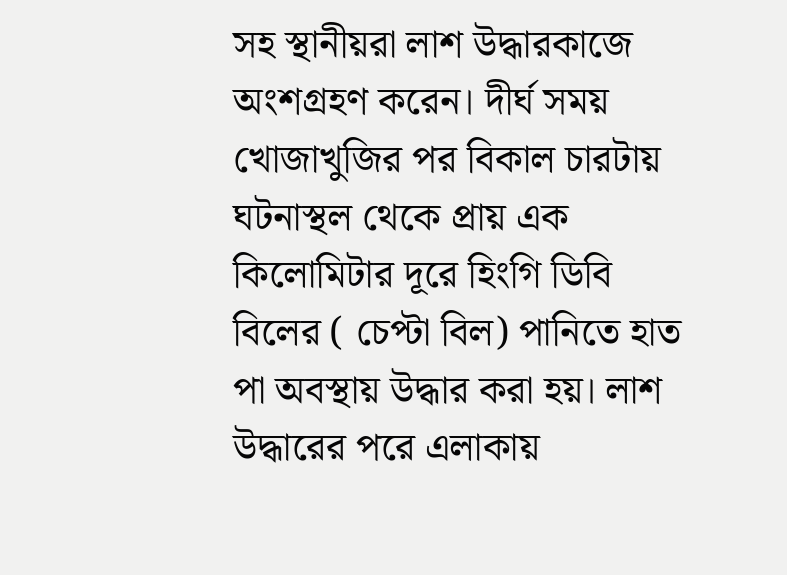সহ স্থানীয়রা লাশ উদ্ধারকাজে অংশগ্রহণ করেন। দীর্ঘ সময় খোজাখুজির পর বিকাল চারটায় ঘটনাস্থল থেকে প্রায় এক কিলোমিটার দূরে হিংগি ডিবি বিলের ( চেপ্টা বিল) পানিতে হাত পা অবস্থায় উদ্ধার করা হয়। লাশ উদ্ধারের পরে এলাকায়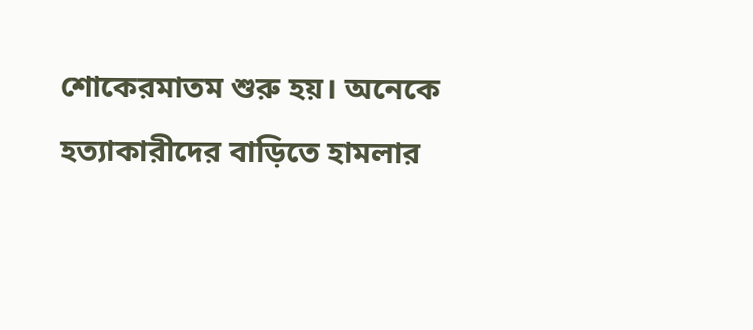শোকেরমাতম শুরু হয়। অনেকে হত্যাকারীদের বাড়িতে হামলার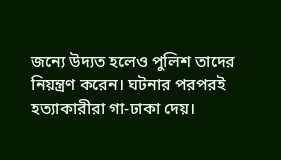জন্যে উদ্যত হলেও পুলিশ তাদের নিয়ন্ত্রণ করেন। ঘটনার পরপরই হত্যাকারীরা গা-ঢাকা দেয়।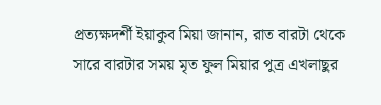প্রত্যক্ষদর্শী ইয়াকুব মিয়া জানান, রাত বারটা থেকে সারে বারটার সময় মৃত ফুল মিয়ার পুত্র এখলাছুর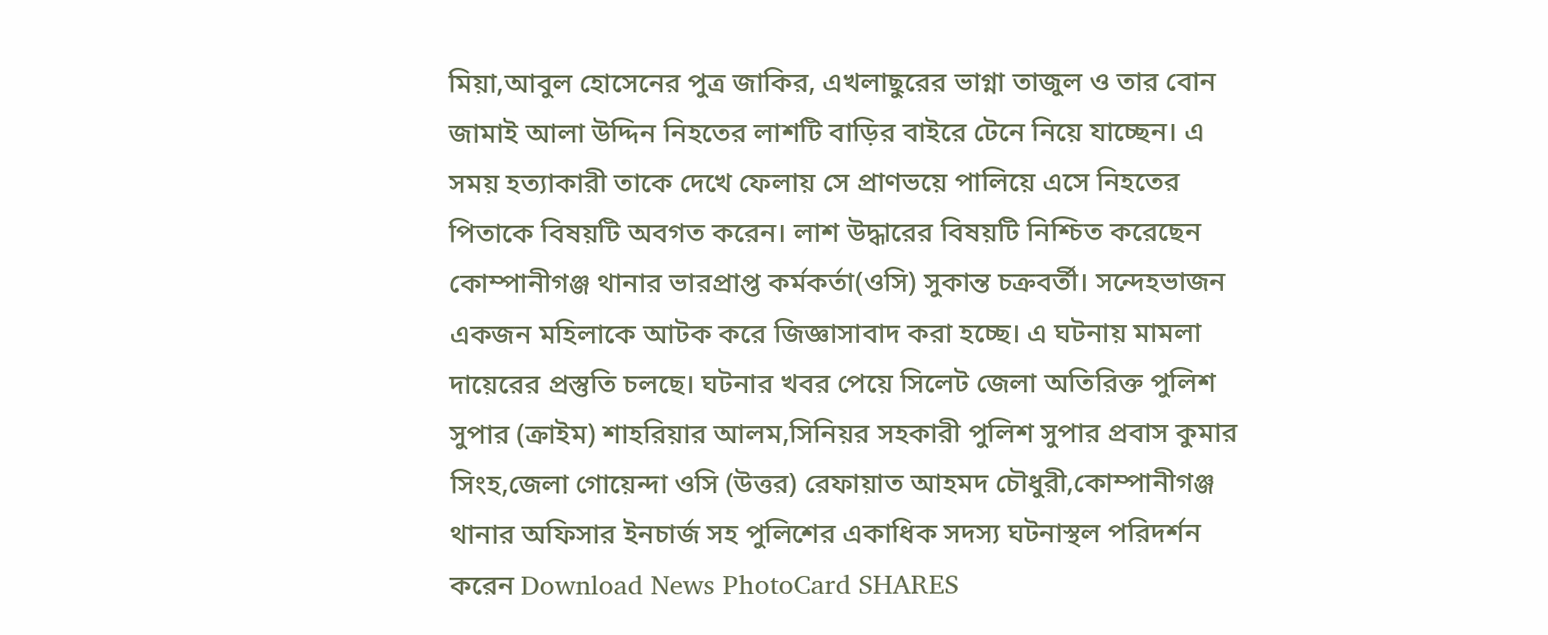মিয়া,আবুল হোসেনের পুত্র জাকির, এখলাছুরের ভাগ্না তাজুল ও তার বোন জামাই আলা উদ্দিন নিহতের লাশটি বাড়ির বাইরে টেনে নিয়ে যাচ্ছেন। এ সময় হত্যাকারী তাকে দেখে ফেলায় সে প্রাণভয়ে পালিয়ে এসে নিহতের পিতাকে বিষয়টি অবগত করেন। লাশ উদ্ধারের বিষয়টি নিশ্চিত করেছেন কোম্পানীগঞ্জ থানার ভারপ্রাপ্ত কর্মকর্তা(ওসি) সুকান্ত চক্রবর্তী। সন্দেহভাজন একজন মহিলাকে আটক করে জিজ্ঞাসাবাদ করা হচ্ছে। এ ঘটনায় মামলা দায়েরের প্রস্তুতি চলছে। ঘটনার খবর পেয়ে সিলেট জেলা অতিরিক্ত পুলিশ সুপার (ক্রাইম) শাহরিয়ার আলম,সিনিয়র সহকারী পুলিশ সুপার প্রবাস কুমার সিংহ,জেলা গোয়েন্দা ওসি (উত্তর) রেফায়াত আহমদ চৌধুরী,কোম্পানীগঞ্জ থানার অফিসার ইনচার্জ সহ পুলিশের একাধিক সদস্য ঘটনাস্থল পরিদর্শন করেন Download News PhotoCard SHARES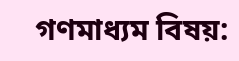গণমাধ্যম বিষয়: